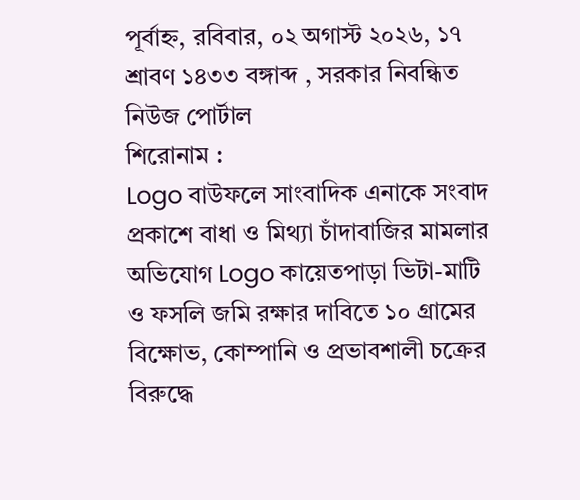পূর্বাহ্ন, রবিবার, ০২ অগাস্ট ২০২৬, ১৭ শ্রাবণ ১৪৩৩ বঙ্গাব্দ , সরকার নিবন্ধিত নিউজ পোর্টাল
শিরোনাম :
Logo বাউফলে সাংবাদিক এনাকে সংবাদ প্রকাশে বাধা ও মিথ্যা চাঁদাবাজির মামলার অভিযোগ Logo কায়েতপাড়া ভিটা-মাটি ও ফসলি জমি রক্ষার দাবিতে ১০ গ্রামের বিক্ষোভ, কোম্পানি ও প্রভাবশালী চক্রের বিরুদ্ধে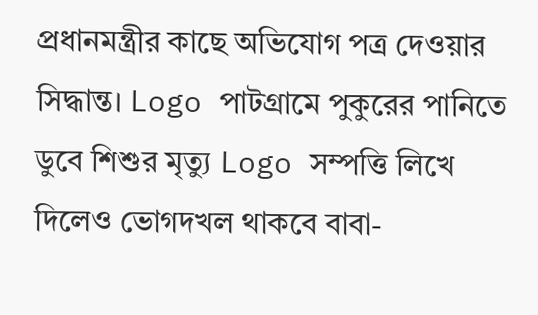প্রধানমন্ত্রীর কাছে অভিযোগ পত্র দেওয়ার সিদ্ধান্ত। Logo পাটগ্রামে পুকুরের পানিতে ডুবে শিশুর মৃত্যু Logo সম্পত্তি লিখে দিলেও ভোগদখল থাকবে বাবা-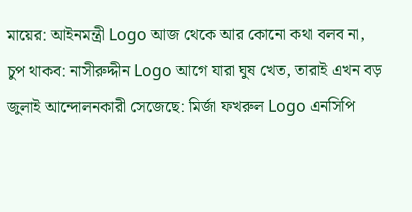মায়ের: আইনমন্ত্রী Logo আজ থেকে আর কোনো কথা বলব না, চুপ থাকব: নাসীরুদ্দীন Logo আগে যারা ঘুষ খেত, তারাই এখন বড় জুলাই আন্দোলনকারী সেজেছে: মির্জা ফখরুল Logo এনসিপি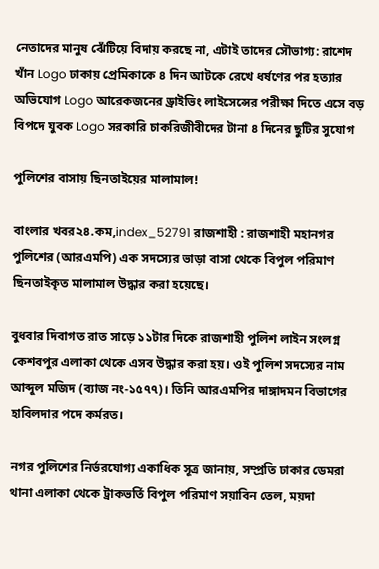নেতাদের মানুষ ঝেঁটিয়ে বিদায় করছে না, এটাই তাদের সৌভাগ্য: রাশেদ খাঁন Logo ঢাকায় প্রেমিকাকে ৪ দিন আটকে রেখে ধর্ষণের পর হত্যার অভিযোগ Logo আরেকজনের ড্রাইভিং লাইসেন্সের পরীক্ষা দিতে এসে বড় বিপদে যুবক Logo সরকারি চাকরিজীবীদের টানা ৪ দিনের ছুটির সুযোগ

পুলিশের বাসায় ছিনতাইয়ের মালামাল!

বাংলার খবর২৪.কম,index_52791 রাজশাহী : রাজশাহী মহানগর পুলিশের (আরএমপি) এক সদস্যের ভাড়া বাসা থেকে বিপুল পরিমাণ ছিনতাইকৃত মালামাল উদ্ধার করা হয়েছে।

বুধবার দিবাগত রাত সাড়ে ১১টার দিকে রাজশাহী পুলিশ লাইন সংলগ্ন কেশবপুর এলাকা থেকে এসব উদ্ধার করা হয়। ওই পুলিশ সদস্যের নাম আব্দুল মজিদ (ব্যাজ নং-১৫৭৭)। তিনি আরএমপির দাঙ্গাদমন বিভাগের হাবিলদার পদে কর্মরত।

নগর পুলিশের নির্ভরযোগ্য একাধিক সূত্র জানায়, সম্প্রতি ঢাকার ডেমরা থানা এলাকা থেকে ট্রাকভর্তি বিপুল পরিমাণ সয়াবিন তেল, ময়দা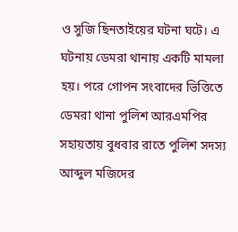ও সুজি ছিনতাইয়ের ঘটনা ঘটে। এ ঘটনায় ডেমরা থানায় একটি মামলা হয়। পরে গোপন সংবাদের ভিত্তিতে ডেমরা থানা পুলিশ আরএমপির সহায়তায় বুধবার রাতে পুলিশ সদস্য আব্দুল মজিদের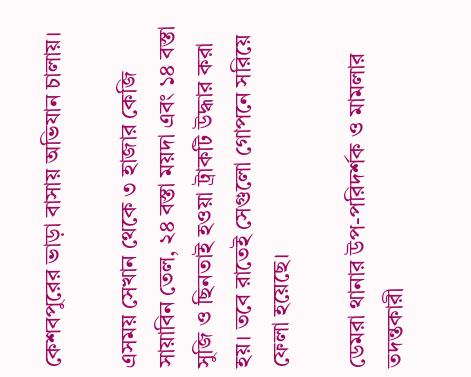কেশবপুরের ভাড়া বাসায় অভিযান চালায়।

এসময় সেখান থেকে ৩ হাজার কেজি সায়াবিন তেল, ২৪ বস্তা ময়দা এবং ১৪ বস্তা সুজি ও ছিনতাই হওয়া ট্রাকটি উদ্ধার করা হয়। তবে রাতেই সেগুলো গোপনে সরিয়ে ফেলা হয়েছে।

ডেমরা থানার উপ-পরিদর্শক ও মামলার তদন্তকারী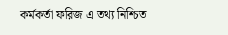কর্মকর্তা ফরিজ এ তথ্য নিশ্চিত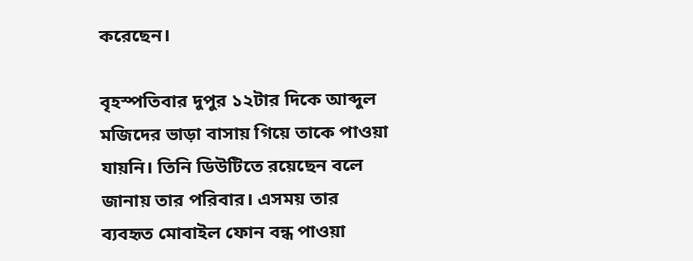করেছেন।

বৃহস্পতিবার দুপুর ১২টার দিকে আব্দুল মজিদের ভাড়া বাসায় গিয়ে তাকে পাওয়া যায়নি। তিনি ডিউটিতে রয়েছেন বলে জানায় তার পরিবার। এসময় তার ব্যবহৃত মোবাইল ফোন বন্ধ পাওয়া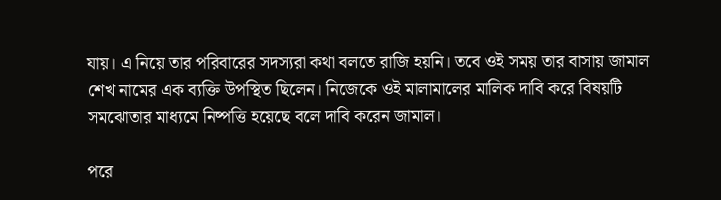যায়। এ নিয়ে তার পরিবারের সদস্যরা কথা বলতে রাজি হয়নি। তবে ওই সময় তার বাসায় জামাল শেখ নামের এক ব্যক্তি উপস্থিত ছিলেন। নিজেকে ওই মালামালের মালিক দাবি করে বিষয়টি সমঝোতার মাধ্যমে নিষ্পত্তি হয়েছে বলে দাবি করেন জামাল।

পরে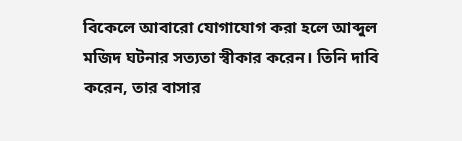বিকেলে আবারো যোগাযোগ করা হলে আব্দুল মজিদ ঘটনার সত্যতা স্বীকার করেন। তিনি দাবি করেন, তার বাসার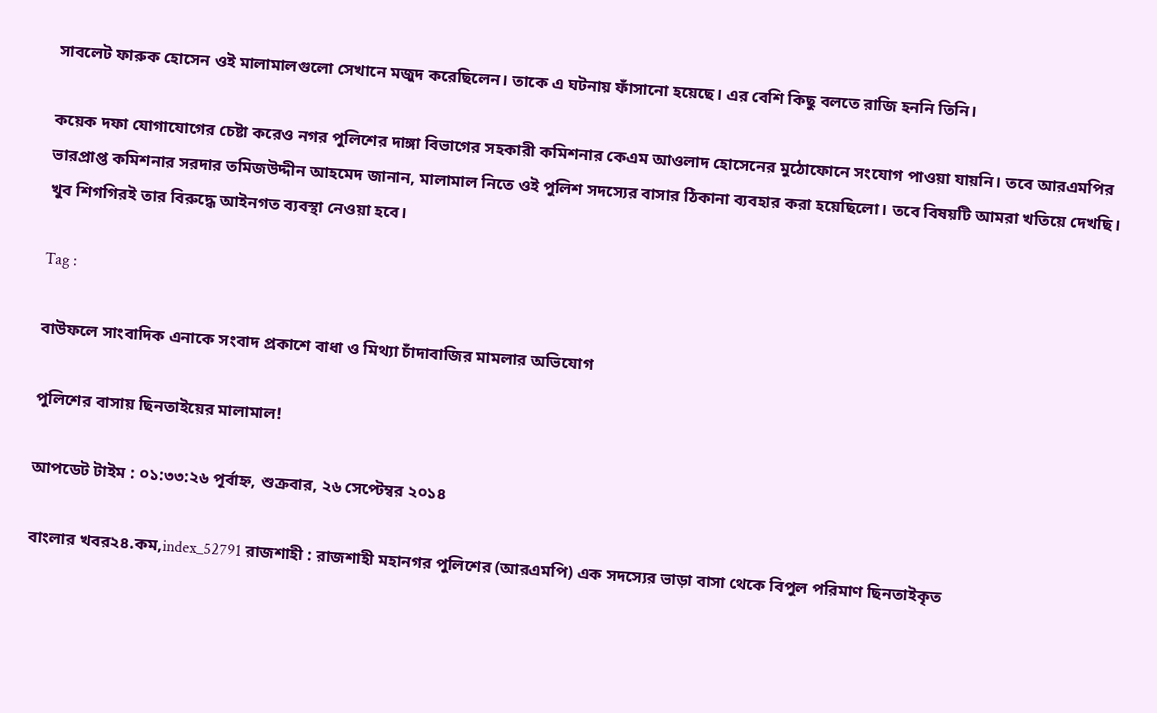সাবলেট ফারুক হোসেন ওই মালামালগুলো সেখানে মজুদ করেছিলেন। তাকে এ ঘটনায় ফাঁসানো হয়েছে। এর বেশি কিছু বলতে রাজি হননি তিনি।

কয়েক দফা যোগাযোগের চেষ্টা করেও নগর পুলিশের দাঙ্গা বিভাগের সহকারী কমিশনার কেএম আওলাদ হোসেনের মুঠোফোনে সংযোগ পাওয়া যায়নি। তবে আরএমপির ভারপ্রাপ্ত কমিশনার সরদার তমিজউদ্দীন আহমেদ জানান, মালামাল নিতে ওই পুলিশ সদস্যের বাসার ঠিকানা ব্যবহার করা হয়েছিলো। তবে বিষয়টি আমরা খতিয়ে দেখছি। খুব শিগগিরই তার বিরুদ্ধে আইনগত ব্যবস্থা নেওয়া হবে।

Tag :

বাউফলে সাংবাদিক এনাকে সংবাদ প্রকাশে বাধা ও মিথ্যা চাঁদাবাজির মামলার অভিযোগ

পুলিশের বাসায় ছিনতাইয়ের মালামাল!

আপডেট টাইম : ০১:৩৩:২৬ পূর্বাহ্ন, শুক্রবার, ২৬ সেপ্টেম্বর ২০১৪

বাংলার খবর২৪.কম,index_52791 রাজশাহী : রাজশাহী মহানগর পুলিশের (আরএমপি) এক সদস্যের ভাড়া বাসা থেকে বিপুল পরিমাণ ছিনতাইকৃত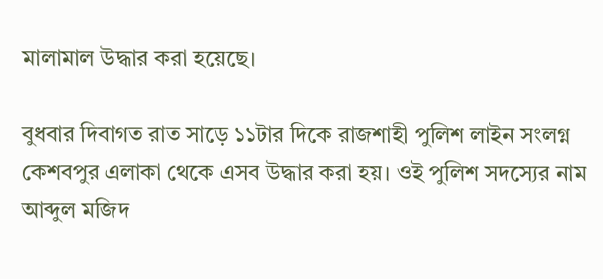মালামাল উদ্ধার করা হয়েছে।

বুধবার দিবাগত রাত সাড়ে ১১টার দিকে রাজশাহী পুলিশ লাইন সংলগ্ন কেশবপুর এলাকা থেকে এসব উদ্ধার করা হয়। ওই পুলিশ সদস্যের নাম আব্দুল মজিদ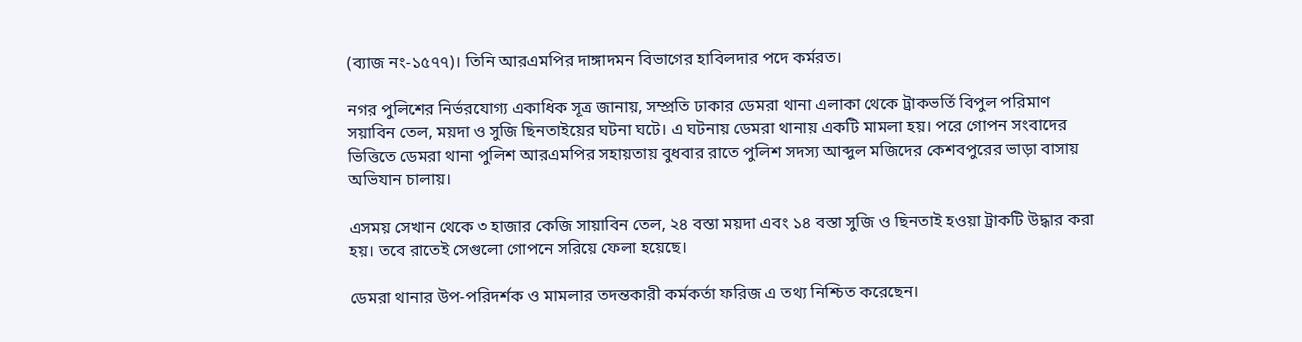(ব্যাজ নং-১৫৭৭)। তিনি আরএমপির দাঙ্গাদমন বিভাগের হাবিলদার পদে কর্মরত।

নগর পুলিশের নির্ভরযোগ্য একাধিক সূত্র জানায়, সম্প্রতি ঢাকার ডেমরা থানা এলাকা থেকে ট্রাকভর্তি বিপুল পরিমাণ সয়াবিন তেল, ময়দা ও সুজি ছিনতাইয়ের ঘটনা ঘটে। এ ঘটনায় ডেমরা থানায় একটি মামলা হয়। পরে গোপন সংবাদের ভিত্তিতে ডেমরা থানা পুলিশ আরএমপির সহায়তায় বুধবার রাতে পুলিশ সদস্য আব্দুল মজিদের কেশবপুরের ভাড়া বাসায় অভিযান চালায়।

এসময় সেখান থেকে ৩ হাজার কেজি সায়াবিন তেল, ২৪ বস্তা ময়দা এবং ১৪ বস্তা সুজি ও ছিনতাই হওয়া ট্রাকটি উদ্ধার করা হয়। তবে রাতেই সেগুলো গোপনে সরিয়ে ফেলা হয়েছে।

ডেমরা থানার উপ-পরিদর্শক ও মামলার তদন্তকারী কর্মকর্তা ফরিজ এ তথ্য নিশ্চিত করেছেন।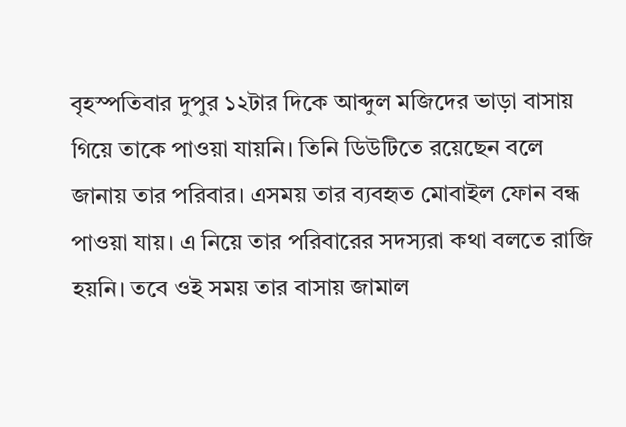বৃহস্পতিবার দুপুর ১২টার দিকে আব্দুল মজিদের ভাড়া বাসায় গিয়ে তাকে পাওয়া যায়নি। তিনি ডিউটিতে রয়েছেন বলে জানায় তার পরিবার। এসময় তার ব্যবহৃত মোবাইল ফোন বন্ধ পাওয়া যায়। এ নিয়ে তার পরিবারের সদস্যরা কথা বলতে রাজি হয়নি। তবে ওই সময় তার বাসায় জামাল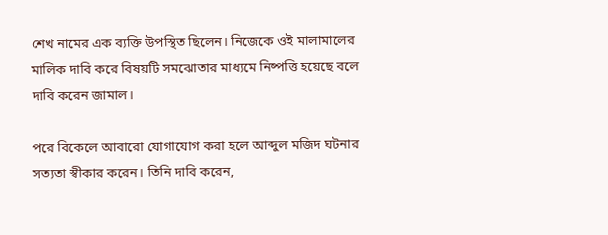শেখ নামের এক ব্যক্তি উপস্থিত ছিলেন। নিজেকে ওই মালামালের মালিক দাবি করে বিষয়টি সমঝোতার মাধ্যমে নিষ্পত্তি হয়েছে বলে দাবি করেন জামাল।

পরে বিকেলে আবারো যোগাযোগ করা হলে আব্দুল মজিদ ঘটনার সত্যতা স্বীকার করেন। তিনি দাবি করেন,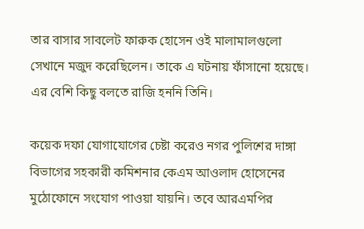তার বাসার সাবলেট ফারুক হোসেন ওই মালামালগুলো সেখানে মজুদ করেছিলেন। তাকে এ ঘটনায় ফাঁসানো হয়েছে। এর বেশি কিছু বলতে রাজি হননি তিনি।

কয়েক দফা যোগাযোগের চেষ্টা করেও নগর পুলিশের দাঙ্গা বিভাগের সহকারী কমিশনার কেএম আওলাদ হোসেনের মুঠোফোনে সংযোগ পাওয়া যায়নি। তবে আরএমপির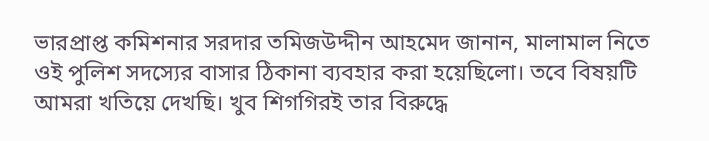ভারপ্রাপ্ত কমিশনার সরদার তমিজউদ্দীন আহমেদ জানান, মালামাল নিতে ওই পুলিশ সদস্যের বাসার ঠিকানা ব্যবহার করা হয়েছিলো। তবে বিষয়টি আমরা খতিয়ে দেখছি। খুব শিগগিরই তার বিরুদ্ধে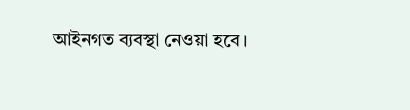আইনগত ব্যবস্থা নেওয়া হবে।